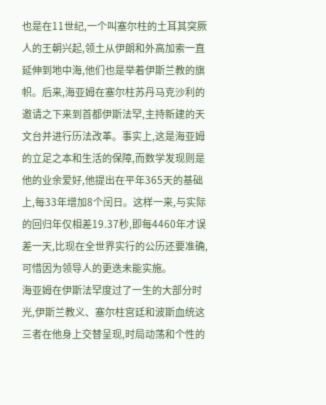也是在11世纪,一个叫塞尔柱的土耳其突厥人的王朝兴起,领土从伊朗和外高加索一直延伸到地中海,他们也是举着伊斯兰教的旗帜。后来,海亚姆在塞尔柱苏丹马克沙利的邀请之下来到首都伊斯法罕,主持新建的天文台并进行历法改革。事实上,这是海亚姆的立足之本和生活的保障,而数学发现则是他的业余爱好,他提出在平年365天的基础上,每33年增加8个闰日。这样一来,与实际的回归年仅相差19.37秒,即每4460年才误差一天,比现在全世界实行的公历还要准确,可惜因为领导人的更迭未能实施。
海亚姆在伊斯法罕度过了一生的大部分时光,伊斯兰教义、塞尔柱宫廷和波斯血统这三者在他身上交替呈现,时局动荡和个性的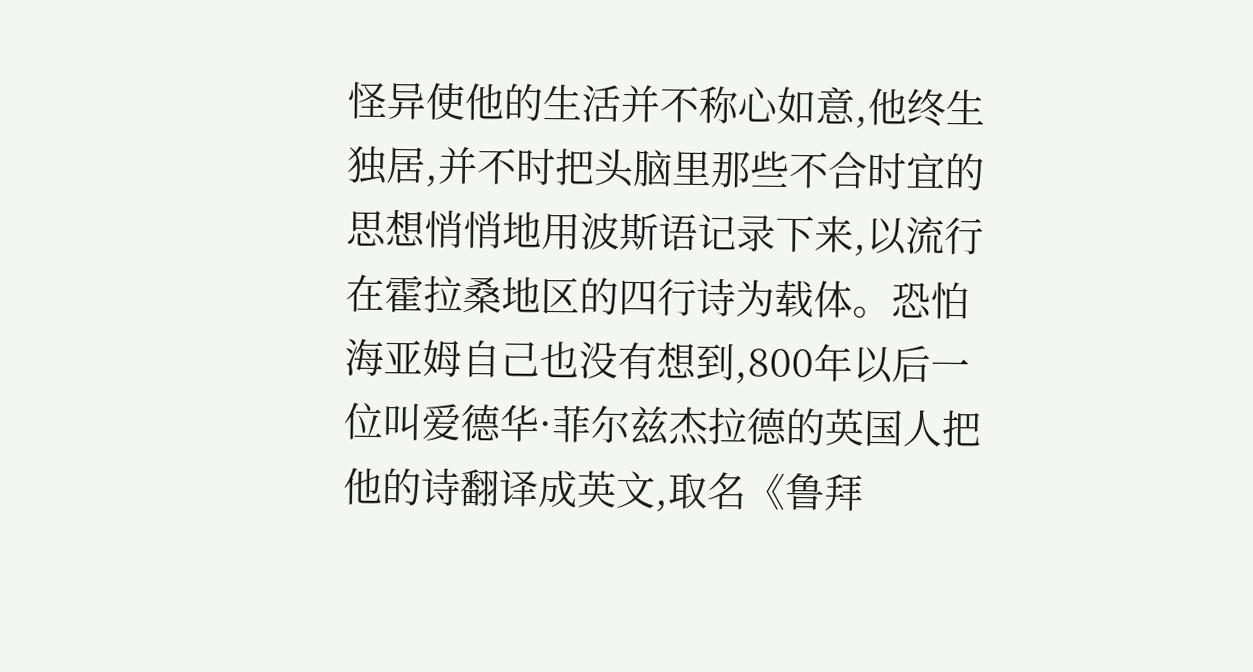怪异使他的生活并不称心如意,他终生独居,并不时把头脑里那些不合时宜的思想悄悄地用波斯语记录下来,以流行在霍拉桑地区的四行诗为载体。恐怕海亚姆自己也没有想到,800年以后一位叫爱德华·菲尔兹杰拉德的英国人把他的诗翻译成英文,取名《鲁拜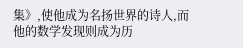集》,使他成为名扬世界的诗人,而他的数学发现则成为历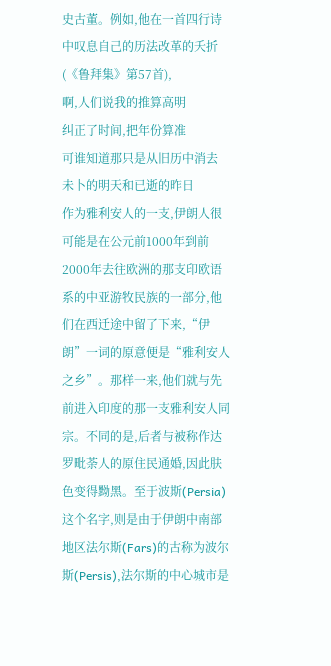史古董。例如,他在一首四行诗中叹息自己的历法改革的夭折(《鲁拜集》第57首),
啊,人们说我的推算高明
纠正了时间,把年份算准
可谁知道那只是从旧历中消去
未卜的明天和已逝的昨日
作为雅利安人的一支,伊朗人很可能是在公元前1000年到前2000年去往欧洲的那支印欧语系的中亚游牧民族的一部分,他们在西迁途中留了下来,“伊朗”一词的原意便是“雅利安人之乡”。那样一来,他们就与先前进入印度的那一支雅利安人同宗。不同的是,后者与被称作达罗毗荼人的原住民通婚,因此肤色变得黝黑。至于波斯(Persia)这个名字,则是由于伊朗中南部地区法尔斯(Fars)的古称为波尔斯(Persis),法尔斯的中心城市是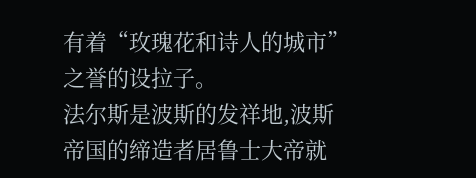有着“玫瑰花和诗人的城市”之誉的设拉子。
法尔斯是波斯的发祥地,波斯帝国的缔造者居鲁士大帝就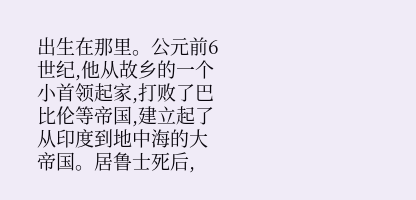出生在那里。公元前6世纪,他从故乡的一个小首领起家,打败了巴比伦等帝国,建立起了从印度到地中海的大帝国。居鲁士死后,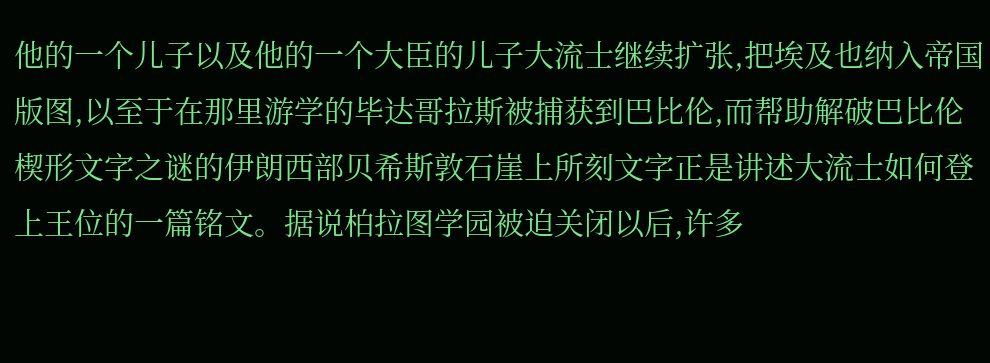他的一个儿子以及他的一个大臣的儿子大流士继续扩张,把埃及也纳入帝国版图,以至于在那里游学的毕达哥拉斯被捕获到巴比伦,而帮助解破巴比伦楔形文字之谜的伊朗西部贝希斯敦石崖上所刻文字正是讲述大流士如何登上王位的一篇铭文。据说柏拉图学园被迫关闭以后,许多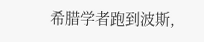希腊学者跑到波斯,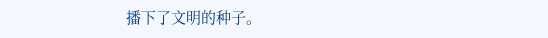播下了文明的种子。